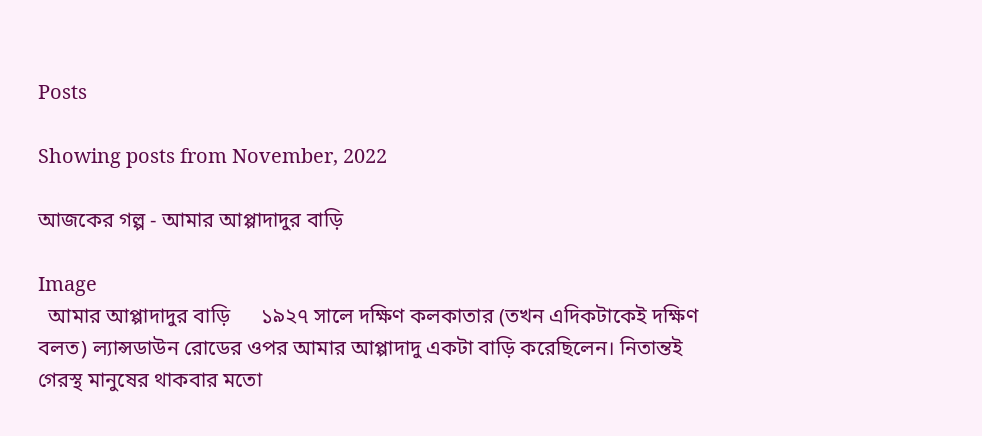Posts

Showing posts from November, 2022

আজকের গল্প - আমার আপ্পাদাদুর বাড়ি

Image
  আমার আপ্পাদাদুর বাড়ি      ১৯২৭ সালে দক্ষিণ কলকাতার (তখন এদিকটাকেই দক্ষিণ বলত) ল্যান্সডাউন রোডের ওপর আমার আপ্পাদাদু একটা বাড়ি করেছিলেন। নিতান্তই গেরস্থ মানুষের থাকবার মতো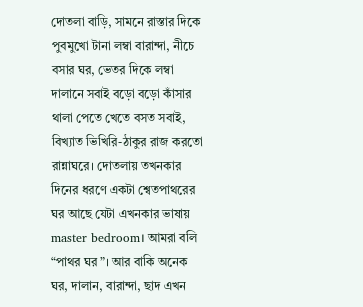দোতলা বাড়ি, সামনে রাস্তার দিকে পুবমুখো টানা লম্বা বারান্দা, নীচে বসার ঘর, ভেতর দিকে লম্বা দালানে সবাই বড়ো বড়ো কাঁসার থালা পেতে খেতে বসত সবাই, বিখ্যাত ভিখিরি-ঠাকুর রাজ করতো রান্নাঘরে। দোতলায় তখনকার দিনের ধরণে একটা শ্বেতপাথরের ঘর আছে যেটা এখনকার ভাষায় master bedroom। আমরা বলি “পাথর ঘর”। আর বাকি অনেক ঘর, দালান, বারান্দা, ছাদ এখন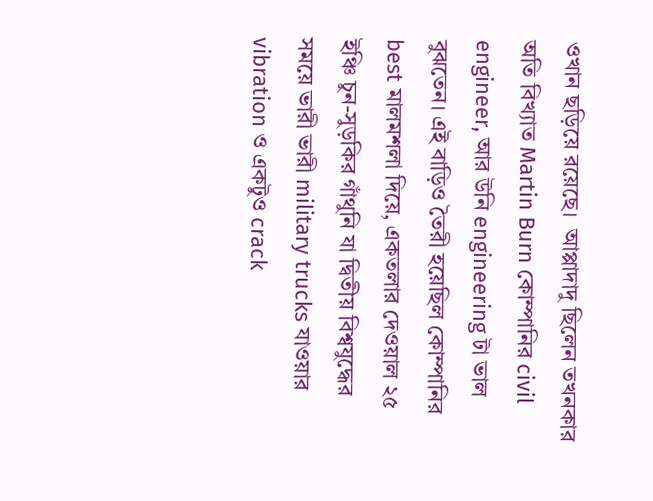ওখান ছড়িয়ে রয়েছে।  আপ্পাদাদু ছিলেন তখনকার অতি বিখ্যাত Martin Burn কোম্পানির civil engineer, আর উনি engineering টা ভাল বুঝতেন। এই বাড়িও তৈরী হয়েছিল কোম্পানির best মালমশলা দিয়ে, একতলার দেওয়াল ২৫ ইঞ্চি চুন-সুড়কির গাঁথুনি যা দ্বিতীয় বিশ্বযুদ্ধের সময়ে ভারী ভারী military trucks যাওয়ার vibration ও একটুও crack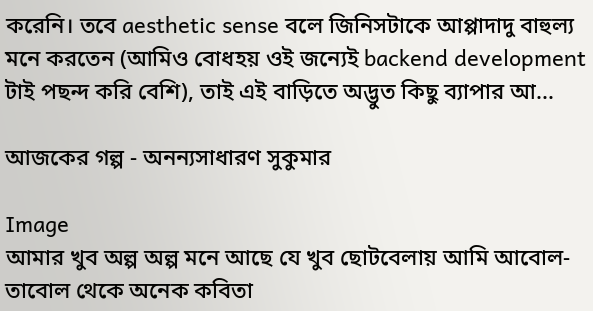করেনি। তবে aesthetic sense বলে জিনিসটাকে আপ্পাদাদু বাহুল্য মনে করতেন (আমিও বোধহয় ওই জন্যেই backend development টাই পছন্দ করি বেশি), তাই এই বাড়িতে অদ্ভুত কিছু ব্যাপার আ...

আজকের গল্প - অনন্যসাধারণ সুকুমার

Image
আমার খুব অল্প অল্প মনে আছে যে খুব ছোটবেলায় আমি আবোল-তাবোল থেকে অনেক কবিতা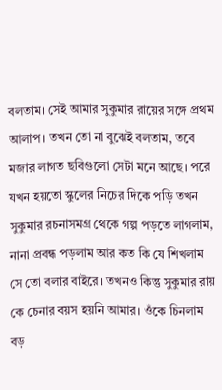বলতাম। সেই আমার সুকুমার রায়ের সঙ্গে প্রথম আলাপ। তখন তো না বুঝেই বলতাম, তবে মজার লাগত ছবিগুলো সেটা মনে আছে। পরে যখন হয়তো স্কুলের নিচের দিকে পড়ি তখন সুকুমার রচনাসমগ্র থেকে গল্প পড়তে লাগলাম, নানা প্রবন্ধ পড়লাম আর কত কি যে শিখলাম সে তো বলার বাইরে। তখনও কিন্তু সুকুমার রায় কে চেনার বয়স হয়নি আমার। ওঁকে চিনলাম বড়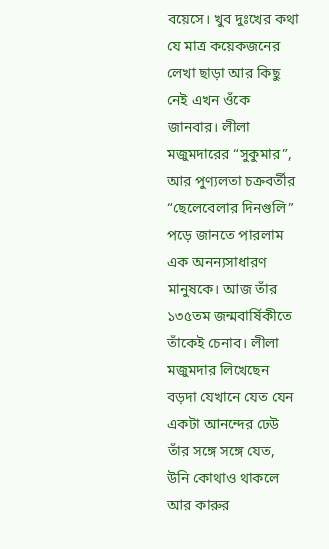বয়েসে। খুব দুঃখের কথা যে মাত্র কয়েকজনের লেখা ছাড়া আর কিছু নেই এখন ওঁকে জানবার। লীলা মজুমদারের “সুকুমার”, আর পুণ্যলতা চক্রবর্তীর “ছেলেবেলার দিনগুলি” পড়ে জানতে পারলাম এক অনন্যসাধারণ মানুষকে। আজ তাঁর ১৩৫তম জন্মবার্ষিকীতে তাঁকেই চেনাব। লীলা মজুমদার লিখেছেন বড়দা যেখানে যেত যেন একটা আনন্দের ঢেউ তাঁর সঙ্গে সঙ্গে যেত, উনি কোথাও থাকলে আর কারুর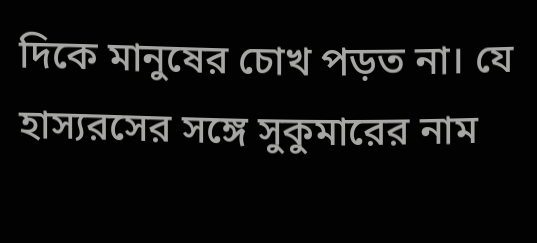দিকে মানুষের চোখ পড়ত না। যে হাস্যরসের সঙ্গে সুকুমারের নাম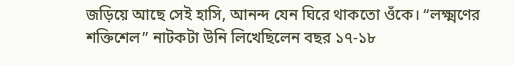জড়িয়ে আছে সেই হাসি, আনন্দ যেন ঘিরে থাকতো ওঁকে। “লক্ষ্মণের শক্তিশেল” নাটকটা উনি লিখেছিলেন বছর ১৭-১৮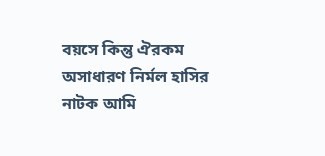বয়সে কিন্তু ঐরকম অসাধারণ নির্মল হাসির নাটক আমি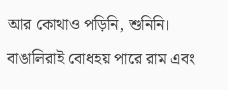আর কোথাও পড়িনি, শুনিনি। বাঙালিরাই বোধহয় পারে রাম এবং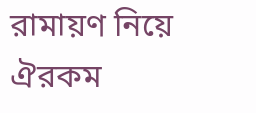রামায়ণ নিয়ে ঐরকম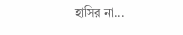হাসির না...